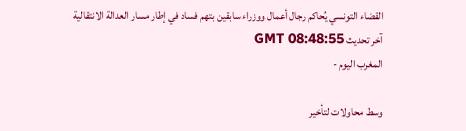القضاء التونسي يُحاكم رجال أعمال ووزراء سابقين بتهم فساد في إطار مسار العدالة الانتقالية
آخر تحديث GMT 08:48:55
المغرب اليوم -

وسط محاولات لتأخير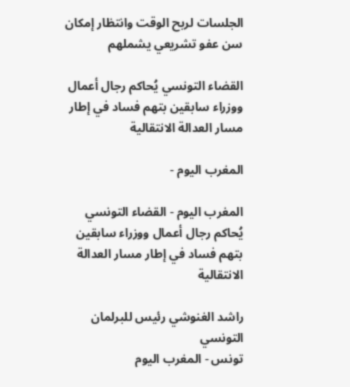الجلسات لربح الوقت وانتظار إمكان سن عفو تشريعي يشملهم

القضاء التونسي يُحاكم رجال أعمال ووزراء سابقين بتهم فساد في إطار مسار العدالة الانتقالية

المغرب اليوم -

المغرب اليوم - القضاء التونسي يُحاكم رجال أعمال ووزراء سابقين بتهم فساد في إطار مسار العدالة الانتقالية

راشد الغنوشي رئيس للبرلمان التونسي
تونس - المغرب اليوم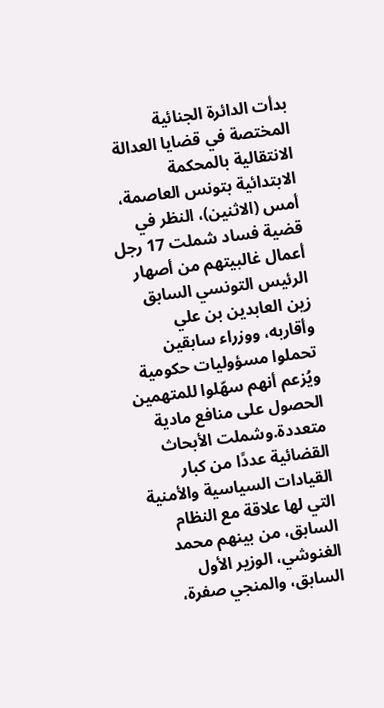بدأت الدائرة الجنائية المختصة في قضايا العدالة الانتقالية بالمحكمة الابتدائية بتونس العاصمة، أمس (الاثنين)، النظر في قضية فساد شملت 17 رجل أعمال غالبيتهم من أصهار الرئيس التونسي السابق زين العابدين بن علي وأقاربه، ووزراء سابقين تحملوا مسؤوليات حكومية ويُزعم أنهم سهّلوا للمتهمين الحصول على منافع مادية متعددة.وشملت الأبحاث القضائية عددًا من كبار القيادات السياسية والأمنية التي لها علاقة مع النظام السابق، من بينهم محمد الغنوشي، الوزير الأول السابق، والمنجي صفرة،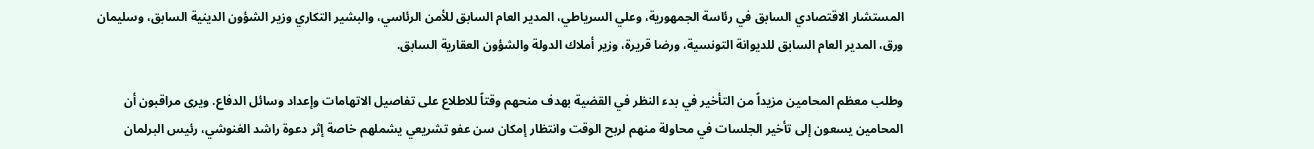المستشار الاقتصادي السابق في رئاسة الجمهورية، وعلي السرياطي، المدير العام السابق للأمن الرئاسي، والبشير التكاري وزير الشؤون الدينية السابق، وسليمان ورق، المدير العام السابق للديوانة التونسية، ورضا قريرة، وزير أملاك الدولة والشؤون العقارية السابق.

وطلب معظم المحامين مزيداً من التأخير في بدء النظر في القضية بهدف منحهم وقتاً للاطلاع على تفاصيل الاتهامات وإعداد وسائل الدفاع. ويرى مراقبون أن المحامين يسعون إلى تأخير الجلسات في محاولة منهم لربح الوقت وانتظار إمكان سن عفو تشريعي يشملهم خاصة إثر دعوة راشد الغنوشي، رئيس البرلمان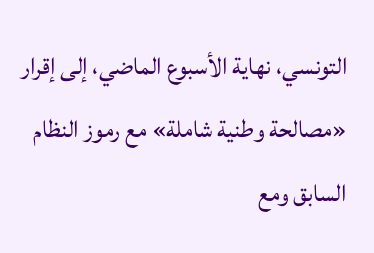التونسي، نهاية الأسبوع الماضي، إلى إقرار «مصالحة وطنية شاملة» مع رموز النظام السابق ومع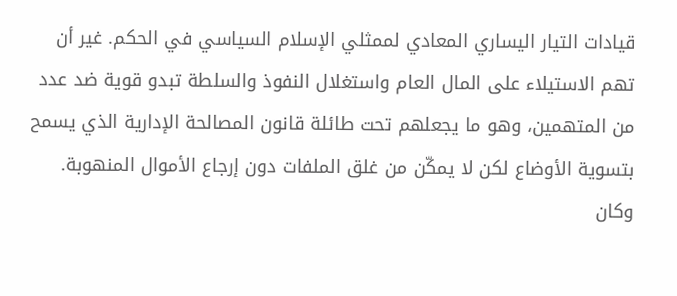قيادات التيار اليساري المعادي لممثلي الإسلام السياسي في الحكم. غير أن تهم الاستيلاء على المال العام واستغلال النفوذ والسلطة تبدو قوية ضد عدد من المتهمين، وهو ما يجعلهم تحت طائلة قانون المصالحة الإدارية الذي يسمح بتسوية الأوضاع لكن لا يمكّن من غلق الملفات دون إرجاع الأموال المنهوبة.
وكان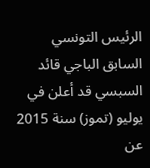الرئيس التونسي السابق الباجي قائد السبسي قد أعلن في يوليو (تموز) سنة 2015 عن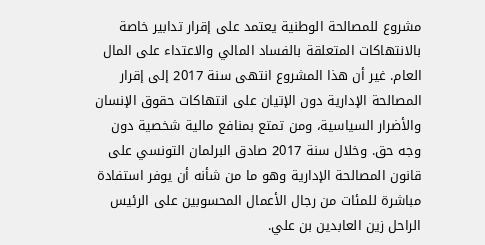مشروع للمصالحة الوطنية يعتمد على إقرار تدابير خاصة بالانتهاكات المتعلقة بالفساد المالي والاعتداء على المال العام. غير أن هذا المشروع انتهى سنة 2017 إلى إقرار المصالحة الإدارية دون الإتيان على انتهاكات حقوق الإنسان والأضرار السياسية، ومن تمتع بمنافع مالية شخصية دون وجه حق. وخلال سنة 2017 صادق البرلمان التونسي على قانون المصالحة الإدارية وهو ما من شأنه أن يوفر استفادة مباشرة للمئات من رجال الأعمال المحسوبين على الرئيس الراحل زين العابدين بن علي.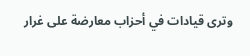وترى قيادات في أحزاب معارضة على غرار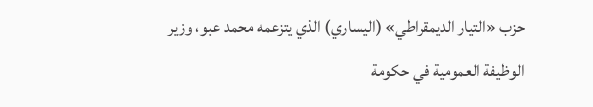حزب «التيار الديمقراطي» (اليساري) الذي يتزعمه محمد عبو، وزير الوظيفة العمومية في حكومة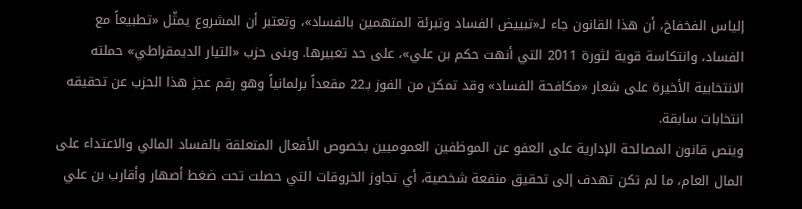إلياس الفخفاخ، أن هذا القانون جاء لـ«تبييض الفساد وتبرئة المتهمين بالفساد»، وتعتبر أن المشروع يمثّل «تطبيعاً مع الفساد، وانتكاسة قوية لثورة 2011 التي أنهت حكم بن علي»، على حد تعبيرها. وبنى حزب «التيار الديمقراطي» حملته الانتخابية الأخيرة على شعار «مكافحة الفساد» وقد تمكن من الفوز بـ22 مقعداً برلمانياً وهو رقم عجز هذا الحزب عن تحقيقه انتخابات سابقة.
وينص قانون المصالحة الإدارية على العفو عن الموظفين العموميين بخصوص الأفعال المتعلقة بالفساد المالي والاعتداء على المال العام، ما لم تكن تهدف إلى تحقيق منفعة شخصية، أي تجاوز الخروقات التي حصلت تحت ضغط أصهار وأقارب بن علي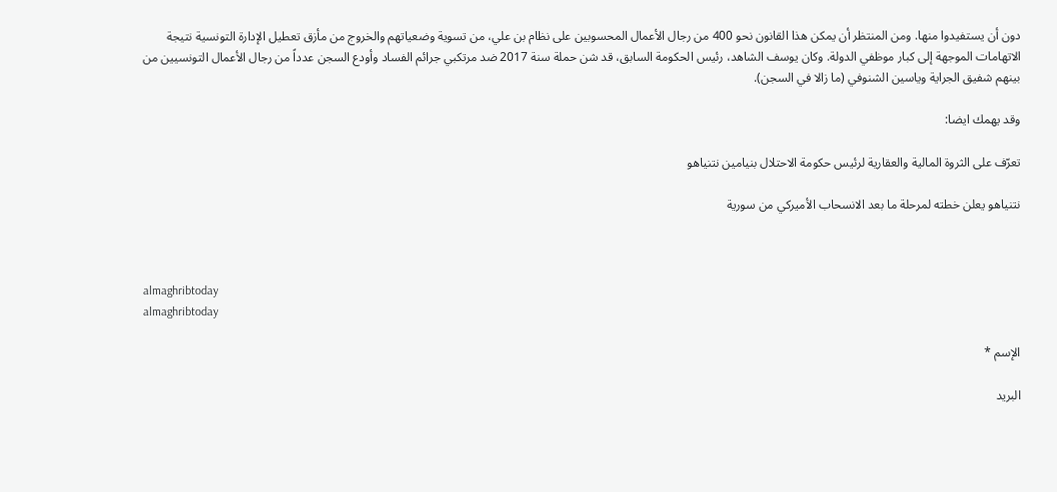دون أن يستفيدوا منها. ومن المنتظر أن يمكن هذا القانون نحو 400 من رجال الأعمال المحسوبين على نظام بن علي، من تسوية وضعياتهم والخروج من مأزق تعطيل الإدارة التونسية نتيجة الاتهامات الموجهة إلى كبار موظفي الدولة. وكان يوسف الشاهد، رئيس الحكومة السابق، قد شن حملة سنة 2017 ضد مرتكبي جرائم الفساد وأودع السجن عدداً من رجال الأعمال التونسيين من بينهم شفيق الجراية وياسين الشنوفي (ما زالا في السجن).

وقد يهمك ايضا:

تعرّف على الثروة المالية والعقارية لرئيس حكومة الاحتلال بنيامين نتنياهو

نتنياهو يعلن خطته لمرحلة ما بعد الانسحاب الأميركي من سورية



almaghribtoday
almaghribtoday

الإسم *

البريد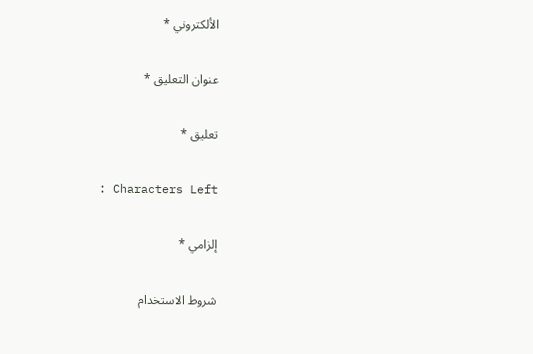الألكتروني *

عنوان التعليق *

تعليق *

: Characters Left

إلزامي *

شروط الاستخدام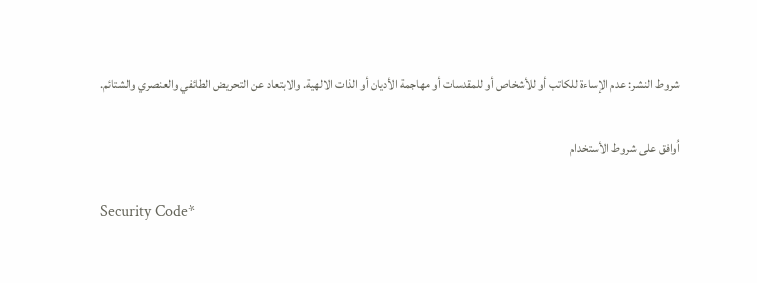شروط النشر: عدم الإساءة للكاتب أو للأشخاص أو للمقدسات أو مهاجمة الأديان أو الذات الالهية. والابتعاد عن التحريض الطائفي والعنصري والشتائم.

اُوافق على شروط الأستخدام

Security Code*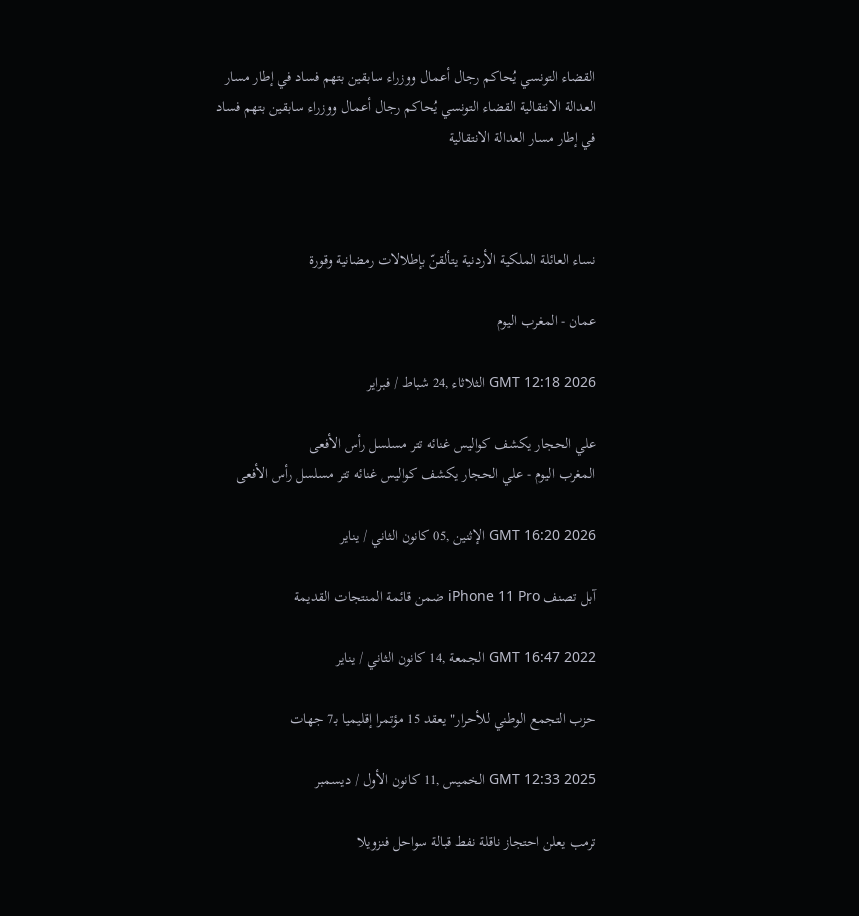القضاء التونسي يُحاكم رجال أعمال ووزراء سابقين بتهم فساد في إطار مسار العدالة الانتقالية القضاء التونسي يُحاكم رجال أعمال ووزراء سابقين بتهم فساد في إطار مسار العدالة الانتقالية



نساء العائلة الملكية الأردنية يتألقنّ بإطلالات رمضانية وقورة

عمان - المغرب اليوم

GMT 12:18 2026 الثلاثاء ,24 شباط / فبراير

علي الحجار يكشف كواليس غنائه تتر مسلسل رأس الأفعى
المغرب اليوم - علي الحجار يكشف كواليس غنائه تتر مسلسل رأس الأفعى

GMT 16:20 2026 الإثنين ,05 كانون الثاني / يناير

آبل تصنف iPhone 11 Pro ضمن قائمة المنتجات القديمة

GMT 16:47 2022 الجمعة ,14 كانون الثاني / يناير

حزب التجمع الوطني للأحرار" يعقد 15 مؤتمرا إقليميا بـ7 جهات

GMT 12:33 2025 الخميس ,11 كانون الأول / ديسمبر

ترمب يعلن احتجاز ناقلة نفط قبالة سواحل فنزويلا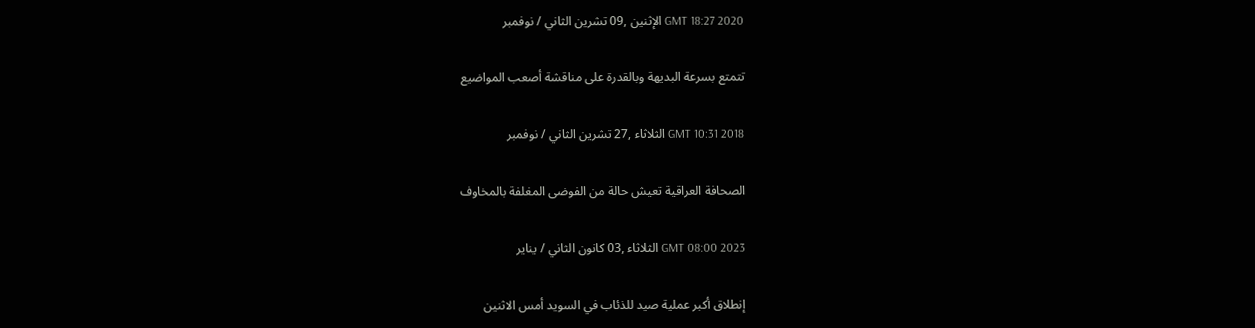GMT 18:27 2020 الإثنين ,09 تشرين الثاني / نوفمبر

تتمتع بسرعة البديهة وبالقدرة على مناقشة أصعب المواضيع

GMT 10:31 2018 الثلاثاء ,27 تشرين الثاني / نوفمبر

الصحافة العراقية تعيش حالة من الفوضى المغلفة بالمخاوف

GMT 08:00 2023 الثلاثاء ,03 كانون الثاني / يناير

إنطلاق أكبر عملية صيد للذئاب في السويد أمس الاثنين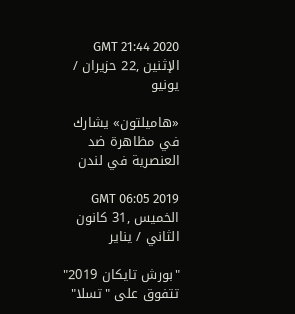GMT 21:44 2020 الإثنين ,22 حزيران / يونيو

«هاميلتون» يشارك في مظاهرة ضد العنصرية في لندن

GMT 06:05 2019 الخميس ,31 كانون الثاني / يناير

"بورش تايكان 2019" تتفوق على "تسلا"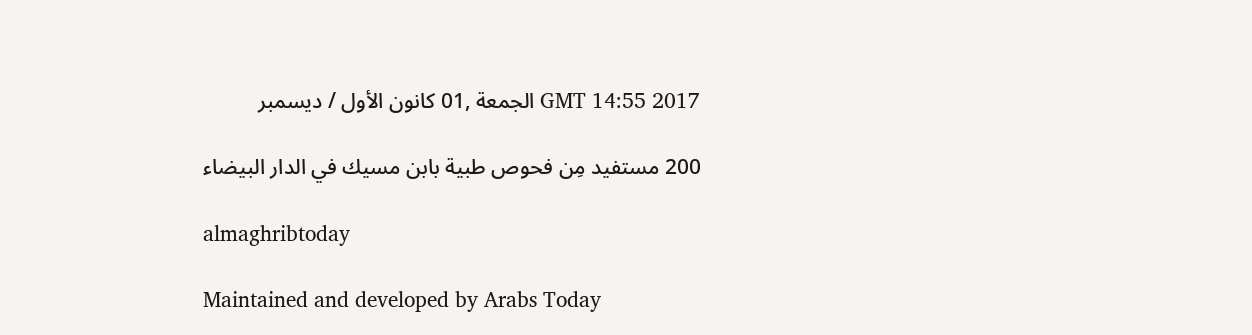GMT 14:55 2017 الجمعة ,01 كانون الأول / ديسمبر

200 مستفيد مِن فحوص طبية بابن مسيك في الدار البيضاء

almaghribtoday

Maintained and developed by Arabs Today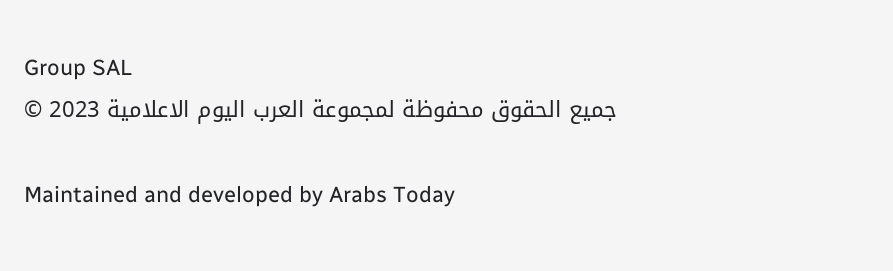Group SAL
جميع الحقوق محفوظة لمجموعة العرب اليوم الاعلامية 2023 ©

Maintained and developed by Arabs Today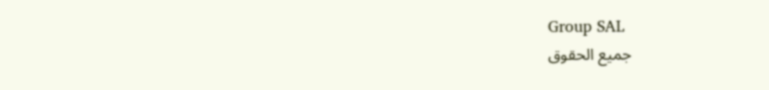Group SAL
جميع الحقوق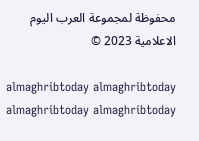محفوظة لمجموعة العرب اليوم الاعلامية 2023 ©

almaghribtoday almaghribtoday almaghribtoday almaghribtoday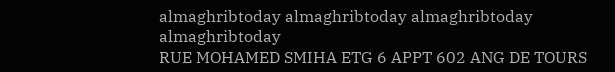almaghribtoday almaghribtoday almaghribtoday
almaghribtoday
RUE MOHAMED SMIHA ETG 6 APPT 602 ANG DE TOURS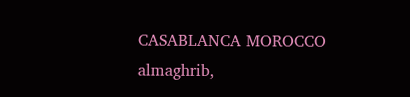CASABLANCA MOROCCO
almaghrib,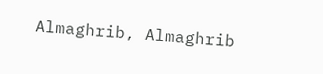Almaghrib, Almaghrib